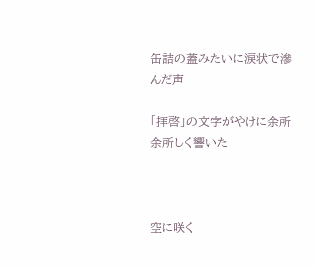缶詰の蓋みたいに涙状で滲んだ声

「拝啓」の文字がやけに余所余所しく響いた



空に咲く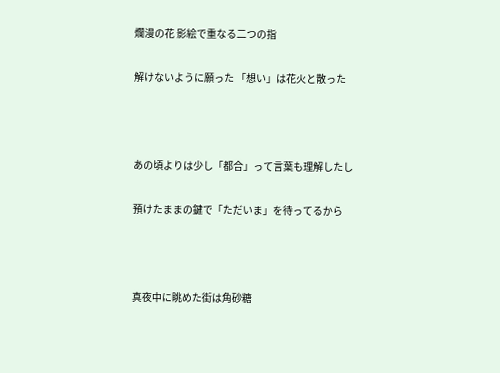爛漫の花 影絵で重なる二つの指

解けないように願った 「想い」は花火と散った



あの頃よりは少し「都合」って言葉も理解したし

預けたままの鍵で「ただいま」を待ってるから



真夜中に眺めた街は角砂糖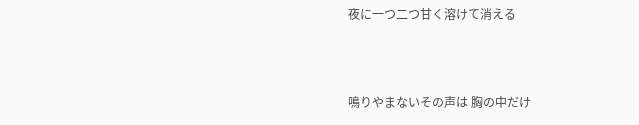夜に一つ二つ甘く溶けて消える



鳴りやまないその声は 胸の中だけ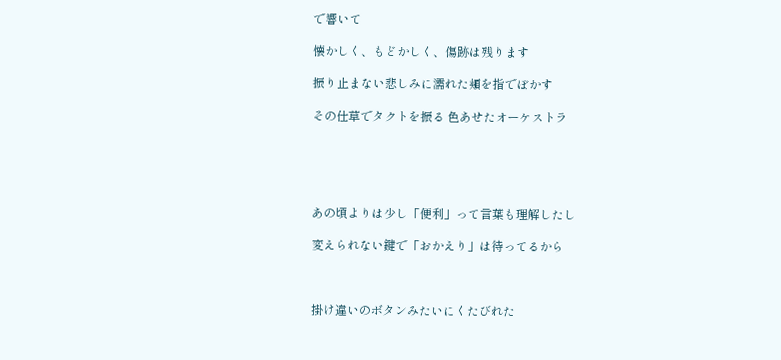で響いて

懐かしく、もどかしく、傷跡は残ります

振り止まない悲しみに濡れた頬を指でぼかす

その仕草でタクトを振る 色あせたオーケストラ





あの頃よりは少し「便利」って言葉も理解したし

変えられない鍵で「おかえり」は待ってるから



掛け違いのボタンみたいにくたびれた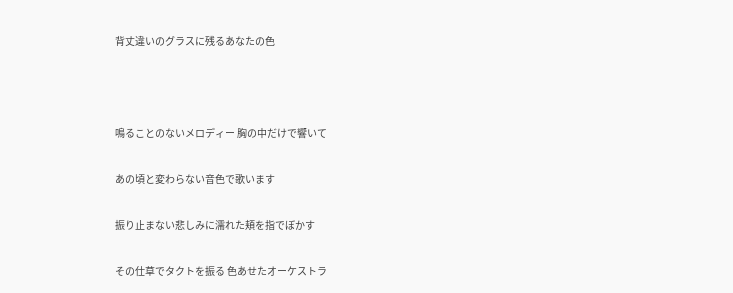背丈違いのグラスに残るあなたの色



鳴ることのないメロディー 胸の中だけで響いて

あの頃と変わらない音色で歌います

振り止まない悲しみに濡れた頬を指でぼかす

その仕草でタクトを振る 色あせたオーケストラ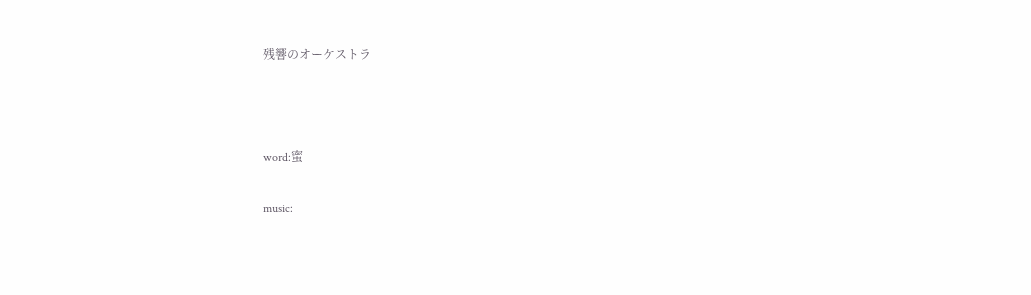残響のオーケストラ



word:蜜

music: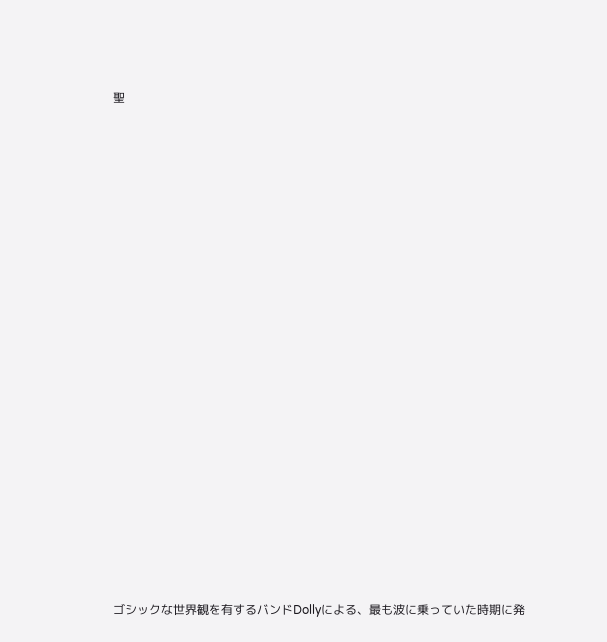聖



















ゴシックな世界観を有するバンドDollyによる、最も波に乗っていた時期に発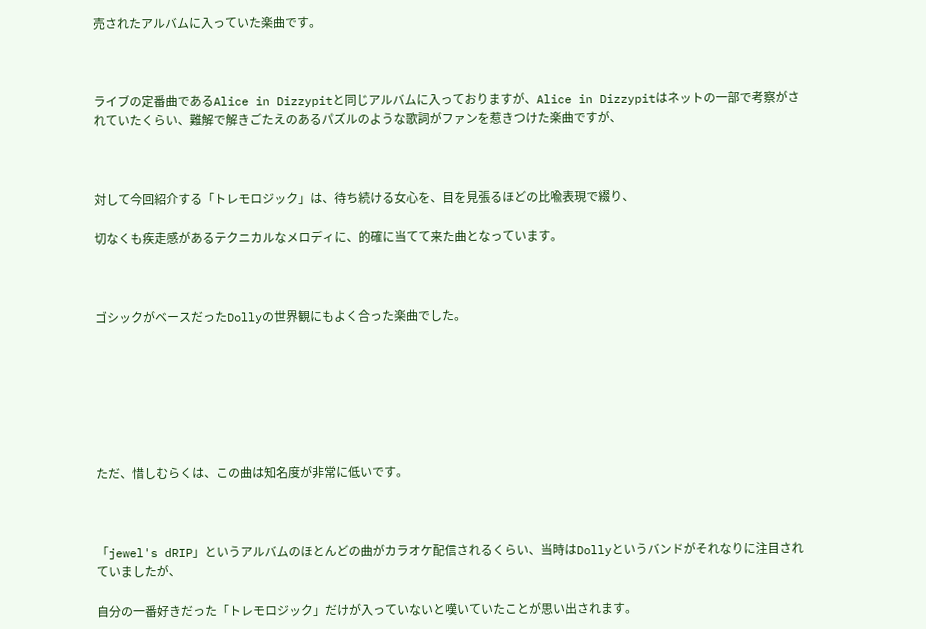売されたアルバムに入っていた楽曲です。



ライブの定番曲であるAlice in Dizzypitと同じアルバムに入っておりますが、Alice in Dizzypitはネットの一部で考察がされていたくらい、難解で解きごたえのあるパズルのような歌詞がファンを惹きつけた楽曲ですが、



対して今回紹介する「トレモロジック」は、待ち続ける女心を、目を見張るほどの比喩表現で綴り、

切なくも疾走感があるテクニカルなメロディに、的確に当てて来た曲となっています。



ゴシックがベースだったDollyの世界観にもよく合った楽曲でした。







ただ、惜しむらくは、この曲は知名度が非常に低いです。



「jewel's dRIP」というアルバムのほとんどの曲がカラオケ配信されるくらい、当時はDollyというバンドがそれなりに注目されていましたが、

自分の一番好きだった「トレモロジック」だけが入っていないと嘆いていたことが思い出されます。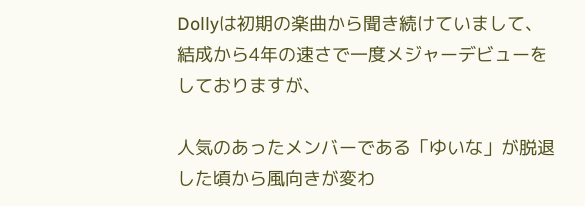Dollyは初期の楽曲から聞き続けていまして、結成から4年の速さで一度メジャーデビューをしておりますが、

人気のあったメンバーである「ゆいな」が脱退した頃から風向きが変わ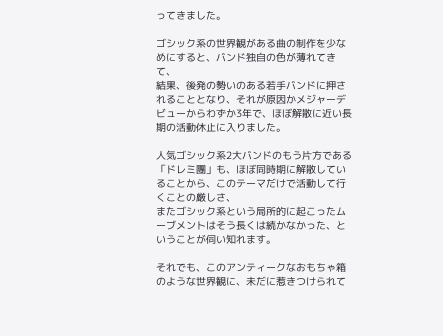ってきました。

ゴシック系の世界観がある曲の制作を少なめにすると、バンド独自の色が薄れてきて、
結果、後発の勢いのある若手バンドに押されることとなり、それが原因かメジャーデビューからわずか3年で、ほぼ解散に近い長期の活動休止に入りました。

人気ゴシック系2大バンドのもう片方である「ドレミ團」も、ほぼ同時期に解散していることから、このテーマだけで活動して行くことの厳しさ、
またゴシック系という局所的に起こったムーブメントはそう長くは続かなかった、ということが伺い知れます。

それでも、このアンティークなおもちゃ箱のような世界観に、未だに惹きつけられて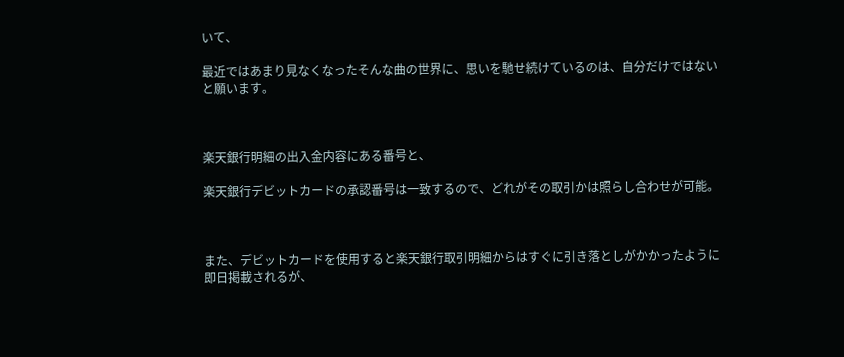いて、

最近ではあまり見なくなったそんな曲の世界に、思いを馳せ続けているのは、自分だけではないと願います。



楽天銀行明細の出入金内容にある番号と、

楽天銀行デビットカードの承認番号は一致するので、どれがその取引かは照らし合わせが可能。



また、デビットカードを使用すると楽天銀行取引明細からはすぐに引き落としがかかったように即日掲載されるが、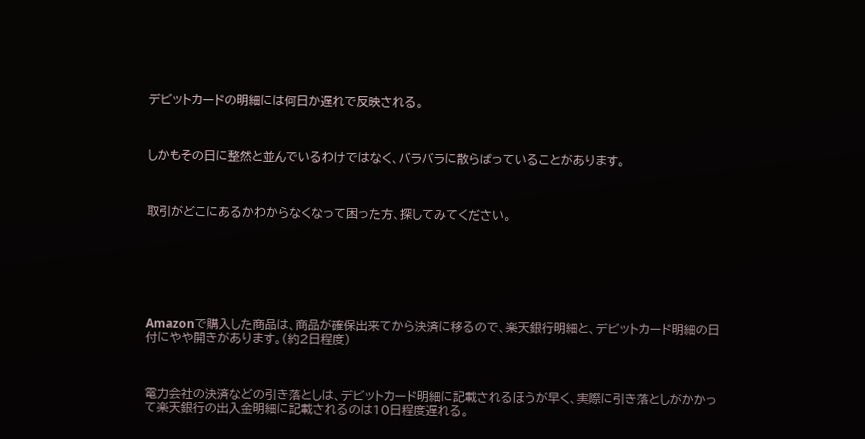デビットカードの明細には何日か遅れで反映される。



しかもその日に整然と並んでいるわけではなく、バラバラに散らばっていることがあります。



取引がどこにあるかわからなくなって困った方、探してみてください。







Amazonで購入した商品は、商品が確保出来てから決済に移るので、楽天銀行明細と、デビットカード明細の日付にやや開きがあります。(約2日程度)



電力会社の決済などの引き落としは、デビットカード明細に記載されるほうが早く、実際に引き落としがかかって楽天銀行の出入金明細に記載されるのは10日程度遅れる。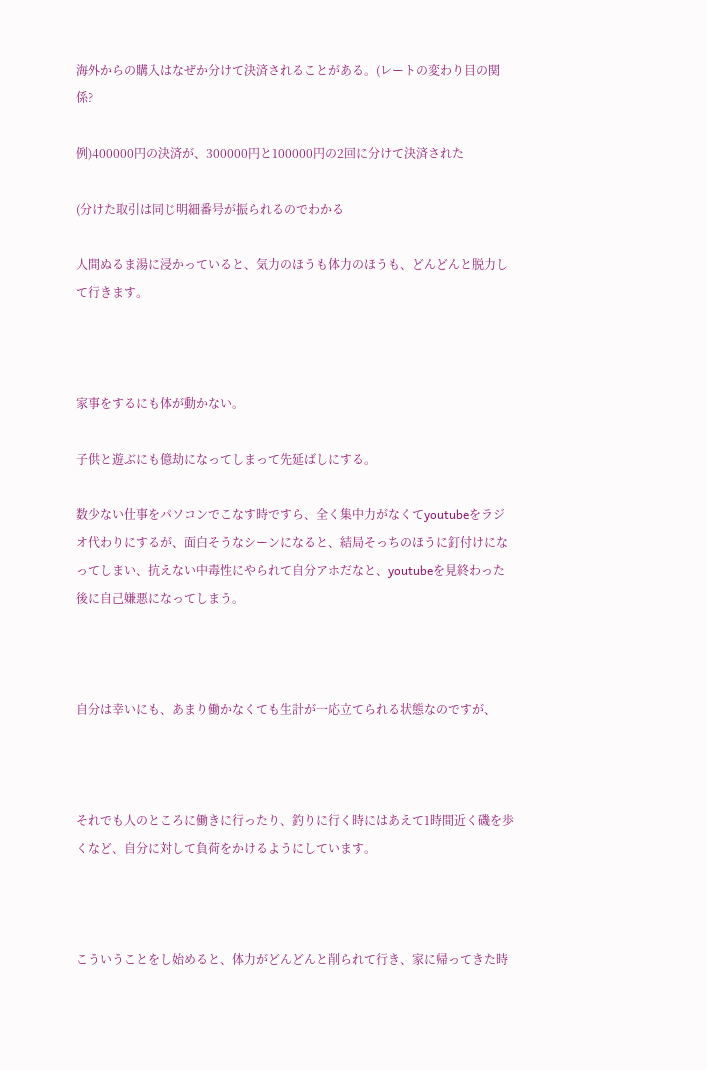海外からの購入はなぜか分けて決済されることがある。(レートの変わり目の関係?

例)400000円の決済が、300000円と100000円の2回に分けて決済された

(分けた取引は同じ明細番号が振られるのでわかる

人間ぬるま湯に浸かっていると、気力のほうも体力のほうも、どんどんと脱力して行きます。



家事をするにも体が動かない。

子供と遊ぶにも億劫になってしまって先延ばしにする。

数少ない仕事をパソコンでこなす時ですら、全く集中力がなくてyoutubeをラジオ代わりにするが、面白そうなシーンになると、結局そっちのほうに釘付けになってしまい、抗えない中毒性にやられて自分アホだなと、youtubeを見終わった後に自己嫌悪になってしまう。



自分は幸いにも、あまり働かなくても生計が一応立てられる状態なのですが、



それでも人のところに働きに行ったり、釣りに行く時にはあえて1時間近く磯を歩くなど、自分に対して負荷をかけるようにしています。



こういうことをし始めると、体力がどんどんと削られて行き、家に帰ってきた時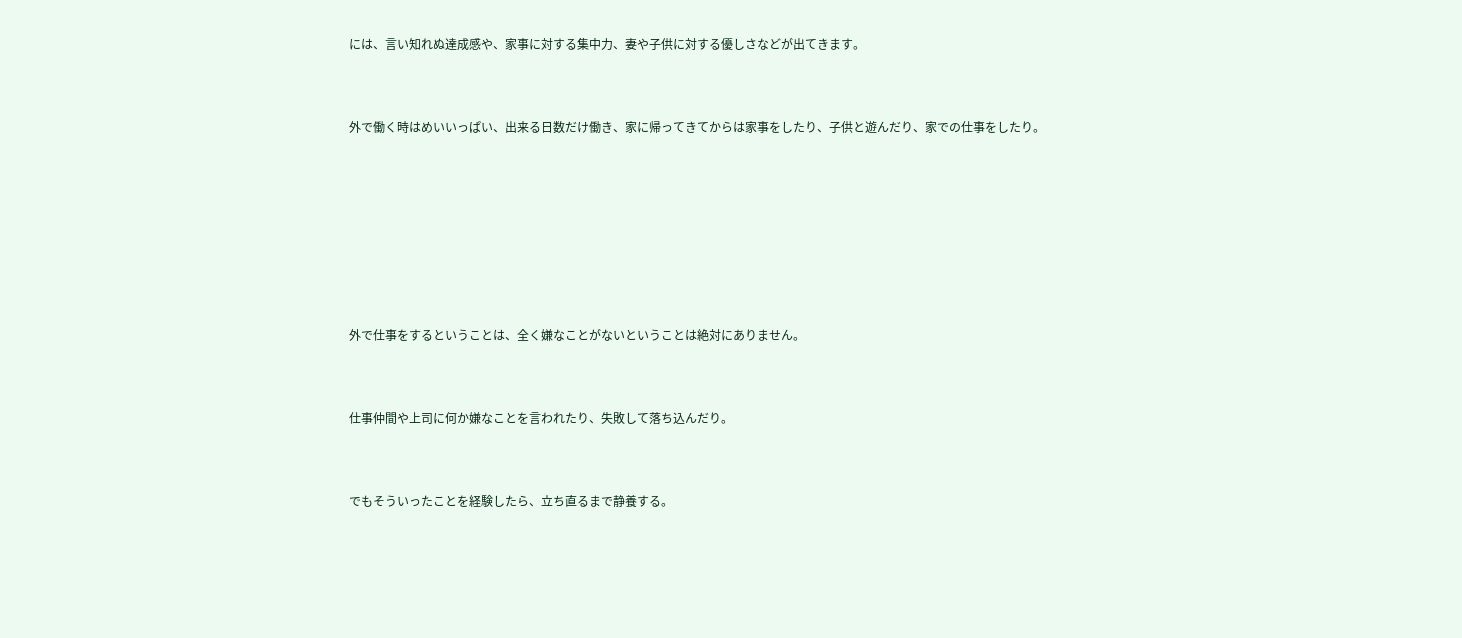には、言い知れぬ達成感や、家事に対する集中力、妻や子供に対する優しさなどが出てきます。



外で働く時はめいいっぱい、出来る日数だけ働き、家に帰ってきてからは家事をしたり、子供と遊んだり、家での仕事をしたり。









外で仕事をするということは、全く嫌なことがないということは絶対にありません。



仕事仲間や上司に何か嫌なことを言われたり、失敗して落ち込んだり。



でもそういったことを経験したら、立ち直るまで静養する。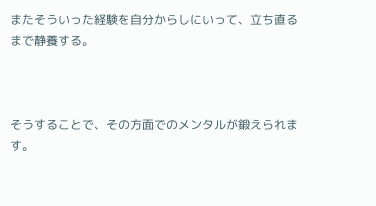またそういった経験を自分からしにいって、立ち直るまで静養する。



そうすることで、その方面でのメンタルが鍛えられます。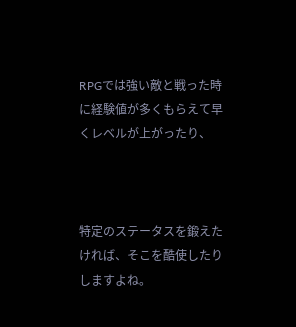RPGでは強い敵と戦った時に経験値が多くもらえて早くレベルが上がったり、



特定のステータスを鍛えたければ、そこを酷使したりしますよね。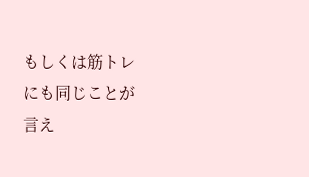もしくは筋トレにも同じことが言え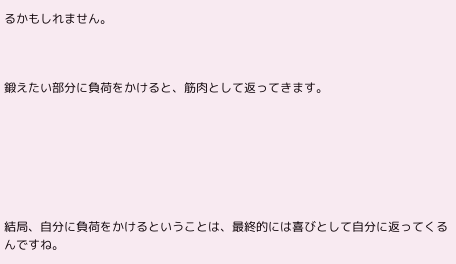るかもしれません。



鍛えたい部分に負荷をかけると、筋肉として返ってきます。







結局、自分に負荷をかけるということは、最終的には喜びとして自分に返ってくるんですね。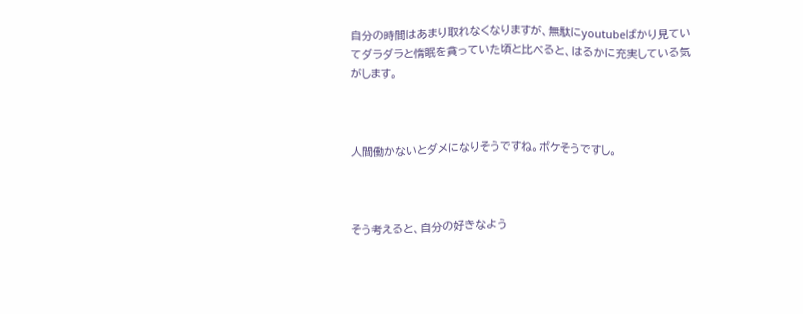自分の時間はあまり取れなくなりますが、無駄にyoutubeばかり見ていてダラダラと惰眠を貪っていた頃と比べると、はるかに充実している気がします。



人間働かないとダメになりそうですね。ボケそうですし。



そう考えると、自分の好きなよう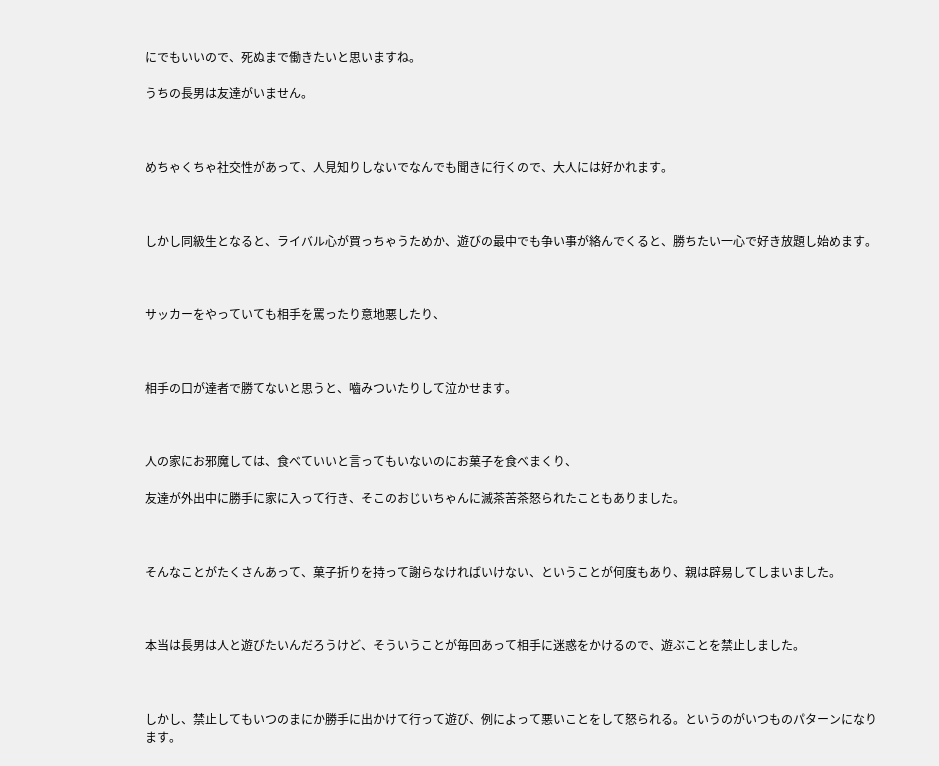にでもいいので、死ぬまで働きたいと思いますね。

うちの長男は友達がいません。



めちゃくちゃ社交性があって、人見知りしないでなんでも聞きに行くので、大人には好かれます。



しかし同級生となると、ライバル心が買っちゃうためか、遊びの最中でも争い事が絡んでくると、勝ちたい一心で好き放題し始めます。



サッカーをやっていても相手を罵ったり意地悪したり、



相手の口が達者で勝てないと思うと、嚙みついたりして泣かせます。



人の家にお邪魔しては、食べていいと言ってもいないのにお菓子を食べまくり、

友達が外出中に勝手に家に入って行き、そこのおじいちゃんに滅茶苦茶怒られたこともありました。



そんなことがたくさんあって、菓子折りを持って謝らなければいけない、ということが何度もあり、親は辟易してしまいました。



本当は長男は人と遊びたいんだろうけど、そういうことが毎回あって相手に迷惑をかけるので、遊ぶことを禁止しました。



しかし、禁止してもいつのまにか勝手に出かけて行って遊び、例によって悪いことをして怒られる。というのがいつものパターンになります。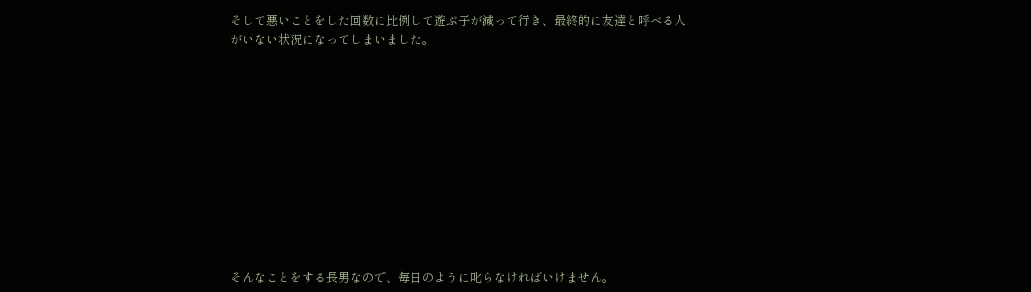そして悪いことをした回数に比例して遊ぶ子が減って行き、最終的に友達と呼べる人がいない状況になってしまいました。











そんなことをする長男なので、毎日のように叱らなければいけません。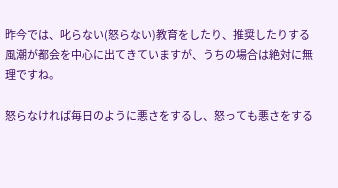昨今では、叱らない(怒らない)教育をしたり、推奨したりする風潮が都会を中心に出てきていますが、うちの場合は絶対に無理ですね。

怒らなければ毎日のように悪さをするし、怒っても悪さをする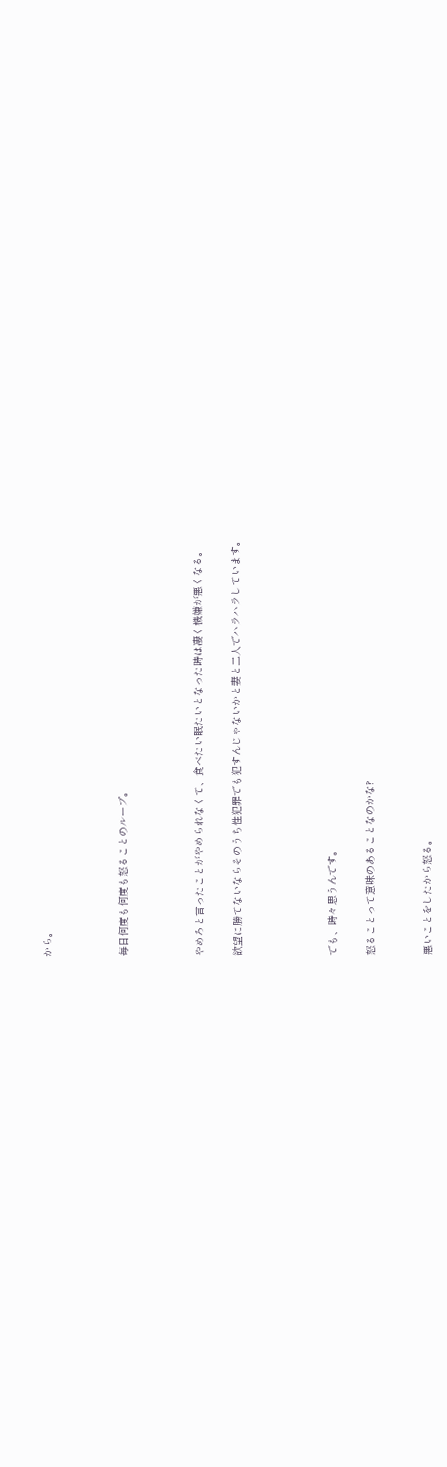から。



毎日何度も何度も怒ることのループ。



やめろと言ったことがやめられなくて、食べたい眠たいとなった時は凄く機嫌が悪くなる。

欲望に勝てないならそのうち性犯罪でも犯すんじゃないかと妻と二人でハラハラしています。




でも、時々思うんです。

怒ることって意味のあることなのかな?


悪いことをしたから怒る。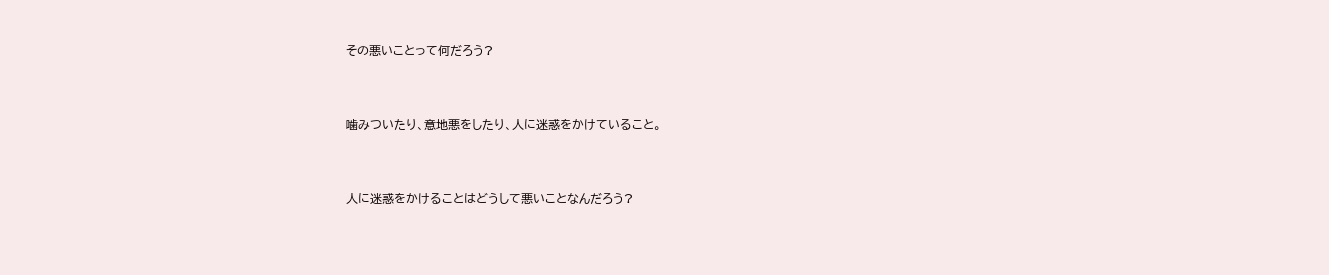その悪いことって何だろう?


噛みついたり、意地悪をしたり、人に迷惑をかけていること。


人に迷惑をかけることはどうして悪いことなんだろう?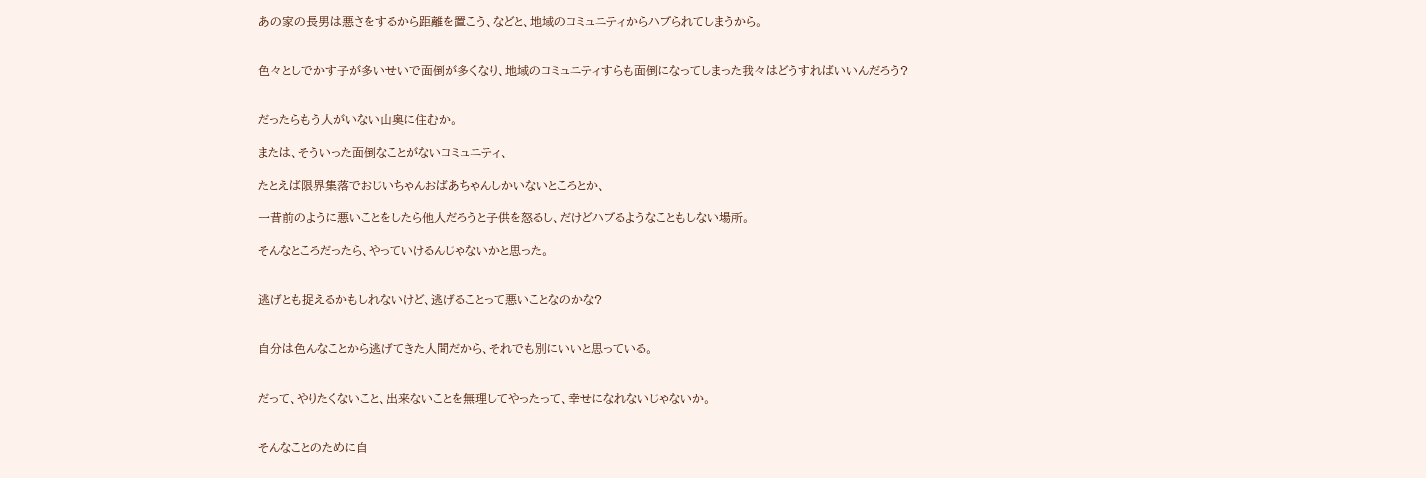あの家の長男は悪さをするから距離を置こう、などと、地域のコミュニティからハブられてしまうから。


色々としでかす子が多いせいで面倒が多くなり、地域のコミュニティすらも面倒になってしまった我々はどうすればいいんだろう?


だったらもう人がいない山奥に住むか。

または、そういった面倒なことがないコミュニティ、

たとえば限界集落でおじいちゃんおばあちゃんしかいないところとか、

一昔前のように悪いことをしたら他人だろうと子供を怒るし、だけどハブるようなこともしない場所。

そんなところだったら、やっていけるんじゃないかと思った。


逃げとも捉えるかもしれないけど、逃げることって悪いことなのかな?


自分は色んなことから逃げてきた人間だから、それでも別にいいと思っている。


だって、やりたくないこと、出来ないことを無理してやったって、幸せになれないじゃないか。


そんなことのために自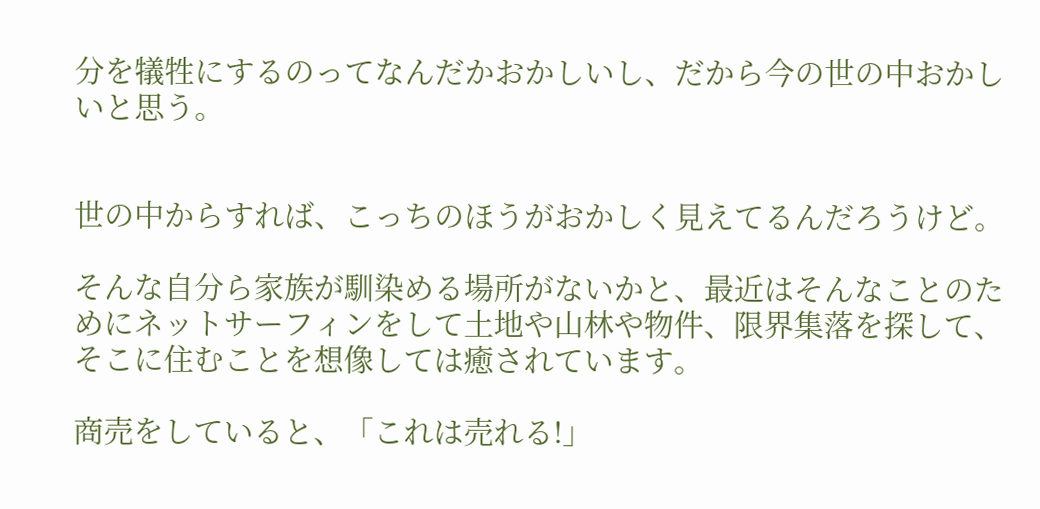分を犠牲にするのってなんだかおかしいし、だから今の世の中おかしいと思う。


世の中からすれば、こっちのほうがおかしく見えてるんだろうけど。

そんな自分ら家族が馴染める場所がないかと、最近はそんなことのためにネットサーフィンをして土地や山林や物件、限界集落を探して、そこに住むことを想像しては癒されています。

商売をしていると、「これは売れる!」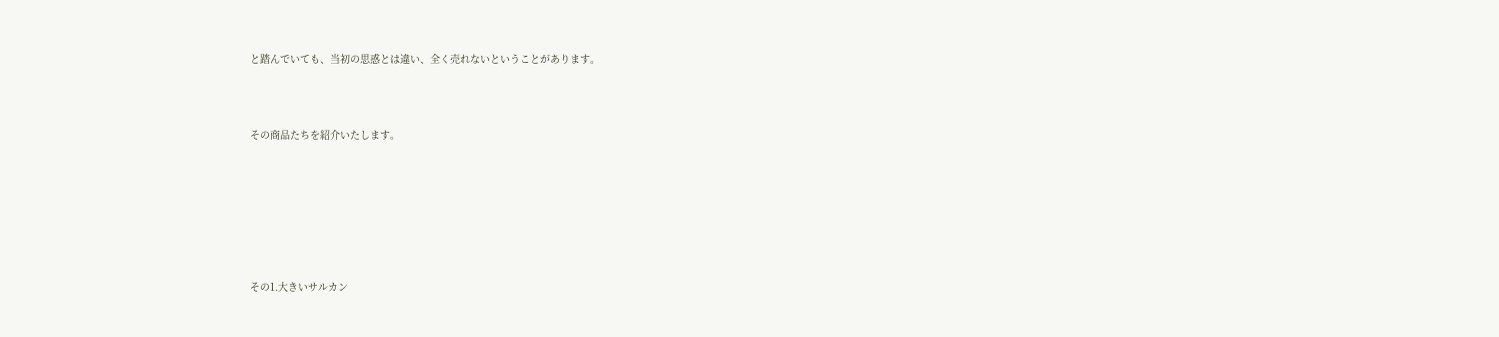と踏んでいても、当初の思惑とは違い、全く売れないということがあります。



その商品たちを紹介いたします。







その1.大きいサルカン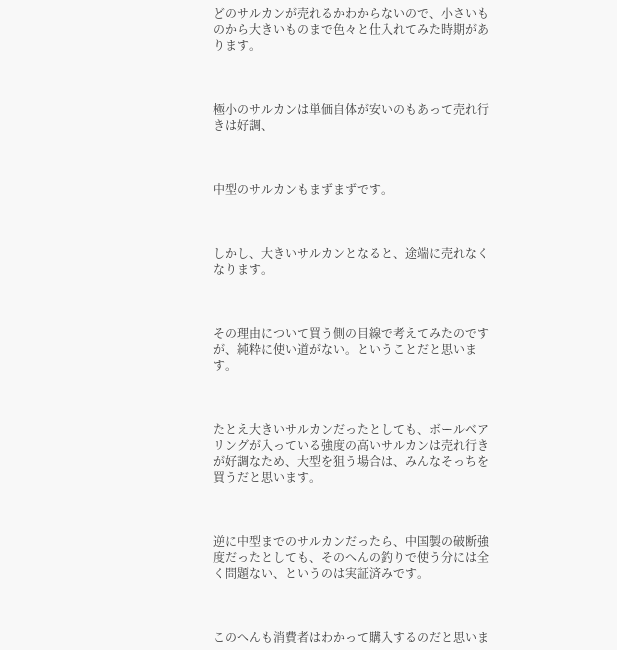どのサルカンが売れるかわからないので、小さいものから大きいものまで色々と仕入れてみた時期があります。



極小のサルカンは単価自体が安いのもあって売れ行きは好調、



中型のサルカンもまずまずです。



しかし、大きいサルカンとなると、途端に売れなくなります。



その理由について買う側の目線で考えてみたのですが、純粋に使い道がない。ということだと思います。



たとえ大きいサルカンだったとしても、ボールベアリングが入っている強度の高いサルカンは売れ行きが好調なため、大型を狙う場合は、みんなそっちを買うだと思います。



逆に中型までのサルカンだったら、中国製の破断強度だったとしても、そのへんの釣りで使う分には全く問題ない、というのは実証済みです。



このへんも消費者はわかって購入するのだと思いま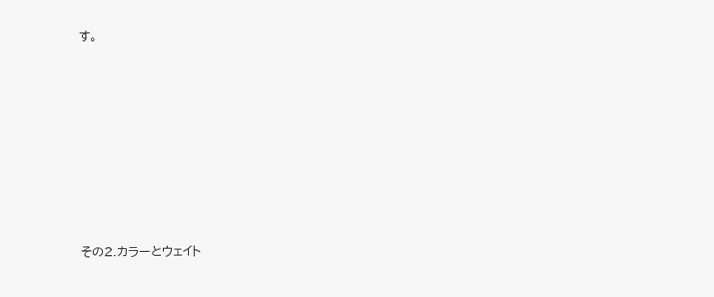す。











その2.カラーとウェイト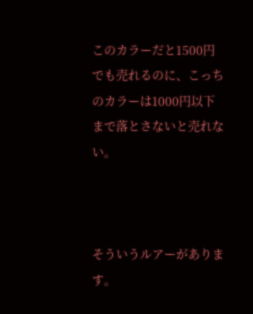このカラーだと1500円でも売れるのに、こっちのカラーは1000円以下まで落とさないと売れない。



そういうルアーがあります。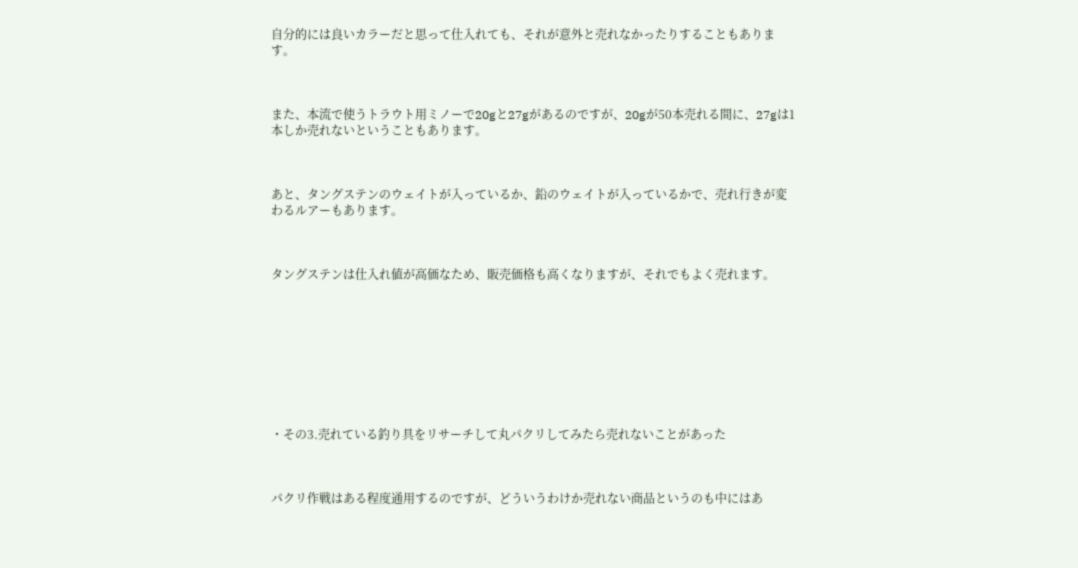自分的には良いカラーだと思って仕入れても、それが意外と売れなかったりすることもあります。



また、本流で使うトラウト用ミノーで20gと27gがあるのですが、20gが50本売れる間に、27gは1本しか売れないということもあります。



あと、タングステンのウェイトが入っているか、鉛のウェイトが入っているかで、売れ行きが変わるルアーもあります。



タングステンは仕入れ値が高価なため、販売価格も高くなりますが、それでもよく売れます。









・その3.売れている釣り具をリサーチして丸パクリしてみたら売れないことがあった



パクリ作戦はある程度通用するのですが、どういうわけか売れない商品というのも中にはあ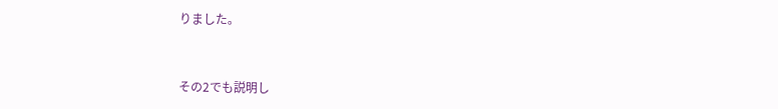りました。



その2でも説明し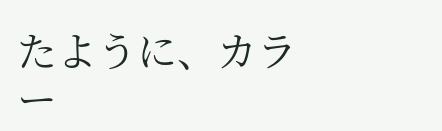たように、カラー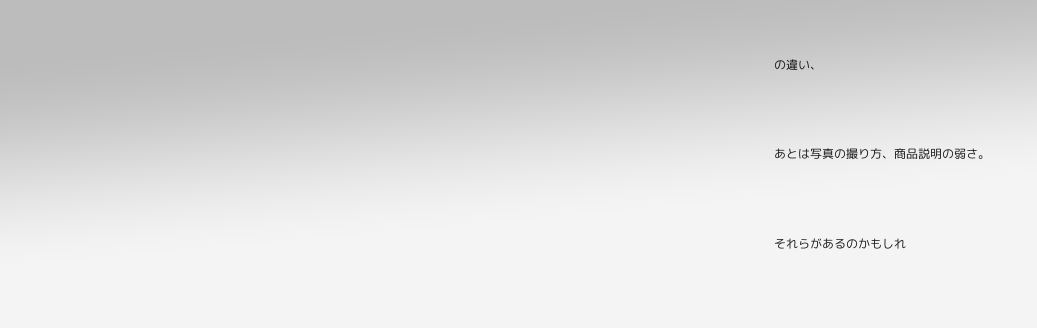の違い、



あとは写真の撮り方、商品説明の弱さ。



それらがあるのかもしれ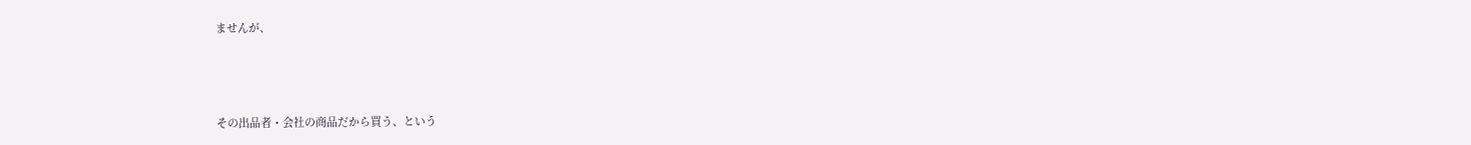ませんが、



その出品者・会社の商品だから買う、という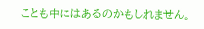ことも中にはあるのかもしれません。